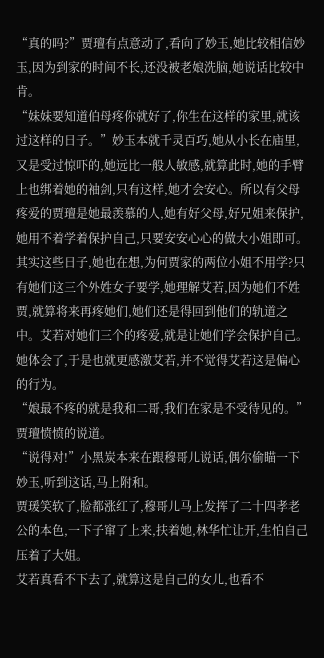“真的吗?”贾璮有点意动了,看向了妙玉,她比较相信妙玉,因为到家的时间不长,还没被老娘洗脑,她说话比较中肯。
“妹妹要知道伯母疼你就好了,你生在这样的家里,就该过这样的日子。”妙玉本就千灵百巧,她从小长在庙里,又是受过惊吓的,她远比一般人敏感,就算此时,她的手臂上也绑着她的袖剑,只有这样,她才会安心。所以有父母疼爱的贾璮是她最羡慕的人,她有好父母,好兄姐来保护,她用不着学着保护自己,只要安安心心的做大小姐即可。
其实这些日子,她也在想,为何贾家的两位小姐不用学?只有她们这三个外姓女子要学,她理解艾若,因为她们不姓贾,就算将来再疼她们,她们还是得回到他们的轨道之中。艾若对她们三个的疼爱,就是让她们学会保护自己。她体会了,于是也就更感激艾若,并不觉得艾若这是偏心的行为。
“娘最不疼的就是我和二哥,我们在家是不受待见的。”贾璮愤愤的说道。
“说得对!”小黑炭本来在跟穆哥儿说话,偶尔偷瞄一下妙玉,听到这话,马上附和。
贾瑗笑软了,脸都涨红了,穆哥儿马上发挥了二十四孝老公的本色,一下子窜了上来,扶着她,林华忙让开,生怕自己压着了大姐。
艾若真看不下去了,就算这是自己的女儿,也看不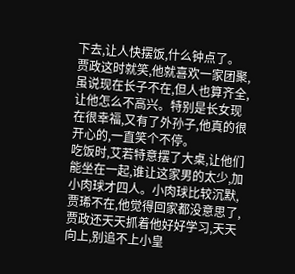下去,让人快摆饭,什么钟点了。
贾政这时就笑,他就喜欢一家团聚,虽说现在长子不在,但人也算齐全,让他怎么不高兴。特别是长女现在很幸福,又有了外孙子,他真的很开心的,一直笑个不停。
吃饭时,艾若特意摆了大桌,让他们能坐在一起,谁让这家男的太少,加小肉球才四人。小肉球比较沉默,贾琋不在,他觉得回家都没意思了,贾政还天天抓着他好好学习,天天向上,别追不上小皇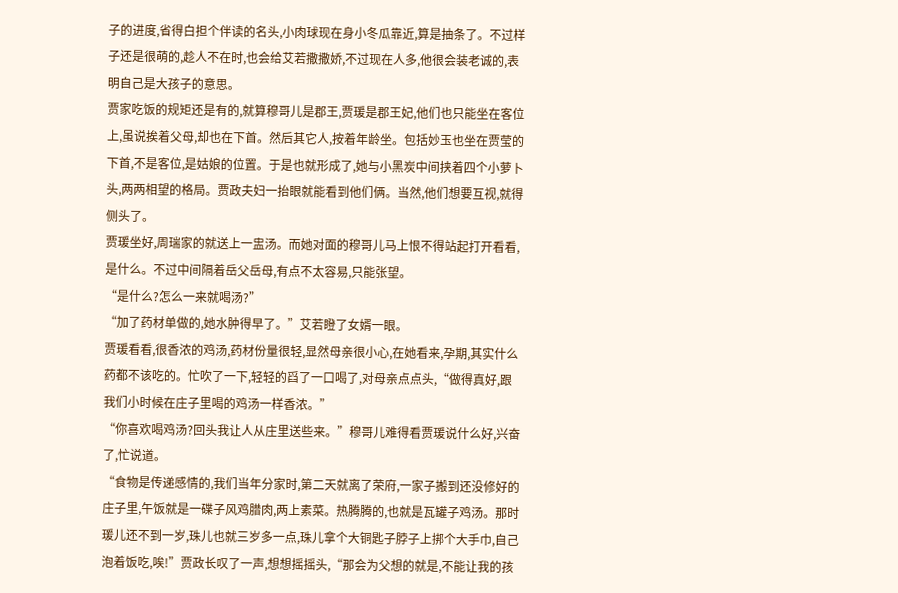子的进度,省得白担个伴读的名头,小肉球现在身小冬瓜靠近,算是抽条了。不过样子还是很萌的,趁人不在时,也会给艾若撒撒娇,不过现在人多,他很会装老诚的,表明自己是大孩子的意思。
贾家吃饭的规矩还是有的,就算穆哥儿是郡王,贾瑗是郡王妃,他们也只能坐在客位上,虽说挨着父母,却也在下首。然后其它人,按着年龄坐。包括妙玉也坐在贾莹的下首,不是客位,是姑娘的位置。于是也就形成了,她与小黑炭中间挟着四个小萝卜头,两两相望的格局。贾政夫妇一抬眼就能看到他们俩。当然,他们想要互视,就得侧头了。
贾瑗坐好,周瑞家的就送上一盅汤。而她对面的穆哥儿马上恨不得站起打开看看,是什么。不过中间隔着岳父岳母,有点不太容易,只能张望。
“是什么?怎么一来就喝汤?”
“加了药材单做的,她水肿得早了。”艾若瞪了女婿一眼。
贾瑗看看,很香浓的鸡汤,药材份量很轻,显然母亲很小心,在她看来,孕期,其实什么药都不该吃的。忙吹了一下,轻轻的舀了一口喝了,对母亲点点头,“做得真好,跟我们小时候在庄子里喝的鸡汤一样香浓。”
“你喜欢喝鸡汤?回头我让人从庄里送些来。”穆哥儿难得看贾瑗说什么好,兴奋了,忙说道。
“食物是传递感情的,我们当年分家时,第二天就离了荣府,一家子搬到还没修好的庄子里,午饭就是一碟子风鸡腊肉,两上素菜。热腾腾的,也就是瓦罐子鸡汤。那时瑗儿还不到一岁,珠儿也就三岁多一点,珠儿拿个大铜匙子脖子上挷个大手巾,自己泡着饭吃,唉!”贾政长叹了一声,想想摇摇头,“那会为父想的就是,不能让我的孩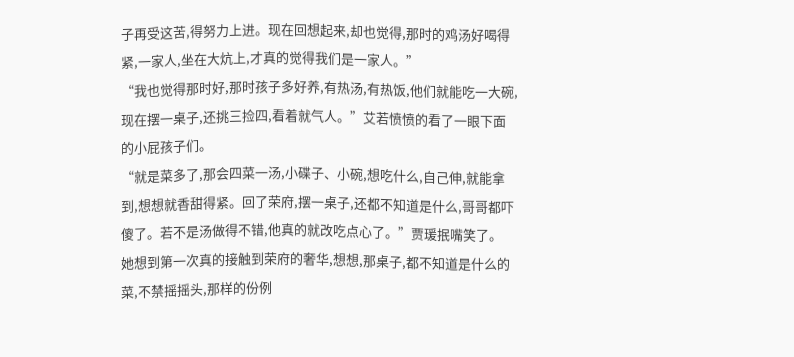子再受这苦,得努力上进。现在回想起来,却也觉得,那时的鸡汤好喝得紧,一家人,坐在大炕上,才真的觉得我们是一家人。”
“我也觉得那时好,那时孩子多好养,有热汤,有热饭,他们就能吃一大碗,现在摆一桌子,还挑三捡四,看着就气人。”艾若愤愤的看了一眼下面的小屁孩子们。
“就是菜多了,那会四菜一汤,小碟子、小碗,想吃什么,自己伸,就能拿到,想想就香甜得紧。回了荣府,摆一桌子,还都不知道是什么,哥哥都吓傻了。若不是汤做得不错,他真的就改吃点心了。”贾瑗抿嘴笑了。
她想到第一次真的接触到荣府的奢华,想想,那桌子,都不知道是什么的菜,不禁摇摇头,那样的份例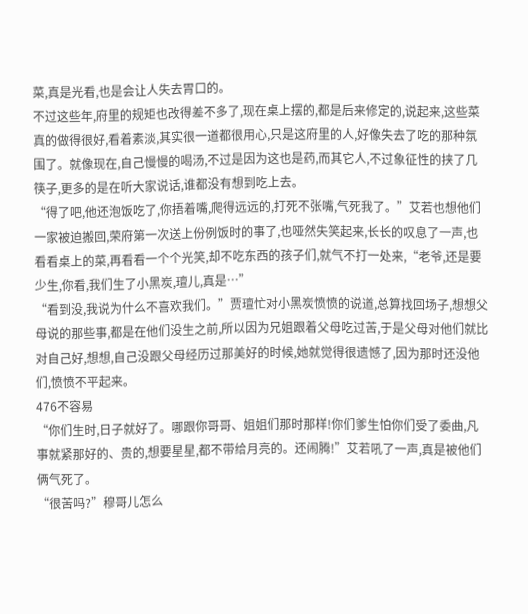菜,真是光看,也是会让人失去胃口的。
不过这些年,府里的规矩也改得差不多了,现在桌上摆的,都是后来修定的,说起来,这些菜真的做得很好,看着素淡,其实很一道都很用心,只是这府里的人,好像失去了吃的那种氛围了。就像现在,自己慢慢的喝汤,不过是因为这也是药,而其它人,不过象征性的挟了几筷子,更多的是在听大家说话,谁都没有想到吃上去。
“得了吧,他还泡饭吃了,你捂着嘴,爬得远远的,打死不张嘴,气死我了。”艾若也想他们一家被迫搬回,荣府第一次送上份例饭时的事了,也哑然失笑起来,长长的叹息了一声,也看看桌上的菜,再看看一个个光笑,却不吃东西的孩子们,就气不打一处来,“老爷,还是要少生,你看,我们生了小黑炭,璮儿,真是…”
“看到没,我说为什么不喜欢我们。”贾璮忙对小黑炭愤愤的说道,总算找回场子,想想父母说的那些事,都是在他们没生之前,所以因为兄姐跟着父母吃过苦,于是父母对他们就比对自己好,想想,自己没跟父母经历过那美好的时候,她就觉得很遗憾了,因为那时还没他们,愤愤不平起来。
476不容易
“你们生时,日子就好了。哪跟你哥哥、姐姐们那时那样!你们爹生怕你们受了委曲,凡事就紧那好的、贵的,想要星星,都不带给月亮的。还闹腾!”艾若吼了一声,真是被他们俩气死了。
“很苦吗?”穆哥儿怎么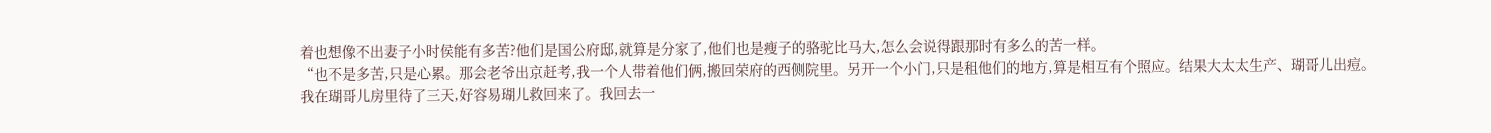着也想像不出妻子小时侯能有多苦?他们是国公府邸,就算是分家了,他们也是瘦子的骆驼比马大,怎么会说得跟那时有多么的苦一样。
“也不是多苦,只是心累。那会老爷出京赶考,我一个人带着他们俩,搬回荣府的西侧院里。另开一个小门,只是租他们的地方,算是相互有个照应。结果大太太生产、瑚哥儿出痘。我在瑚哥儿房里待了三天,好容易瑚儿救回来了。我回去一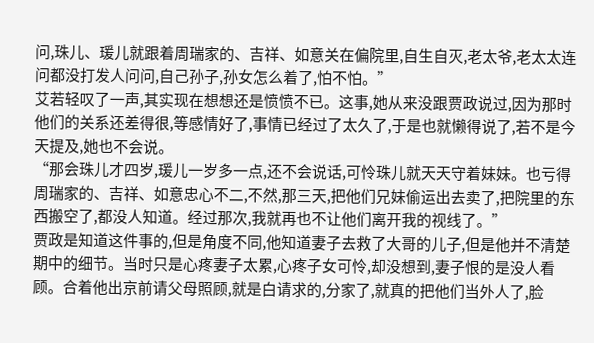问,珠儿、瑗儿就跟着周瑞家的、吉祥、如意关在偏院里,自生自灭,老太爷,老太太连问都没打发人问问,自己孙子,孙女怎么着了,怕不怕。”
艾若轻叹了一声,其实现在想想还是愤愤不已。这事,她从来没跟贾政说过,因为那时他们的关系还差得很,等感情好了,事情已经过了太久了,于是也就懒得说了,若不是今天提及,她也不会说。
“那会珠儿才四岁,瑗儿一岁多一点,还不会说话,可怜珠儿就天天守着妹妹。也亏得周瑞家的、吉祥、如意忠心不二,不然,那三天,把他们兄妹偷运出去卖了,把院里的东西搬空了,都没人知道。经过那次,我就再也不让他们离开我的视线了。”
贾政是知道这件事的,但是角度不同,他知道妻子去救了大哥的儿子,但是他并不清楚期中的细节。当时只是心疼妻子太累,心疼子女可怜,却没想到,妻子恨的是没人看顾。合着他出京前请父母照顾,就是白请求的,分家了,就真的把他们当外人了,脸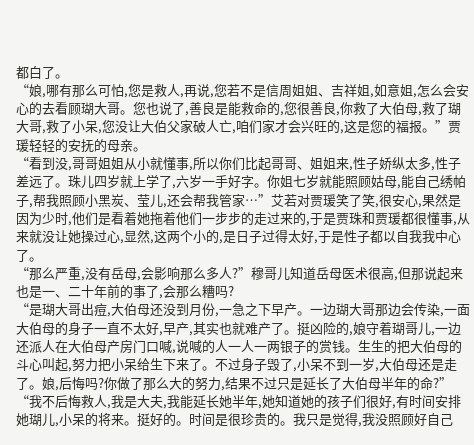都白了。
“娘,哪有那么可怕,您是救人,再说,您若不是信周姐姐、吉祥姐,如意姐,怎么会安心的去看顾瑚大哥。您也说了,善良是能救命的,您很善良,你救了大伯母,救了瑚大哥,救了小呆,您没让大伯父家破人亡,咱们家才会兴旺的,这是您的福报。”贾瑗轻轻的安抚的母亲。
“看到没,哥哥姐姐从小就懂事,所以你们比起哥哥、姐姐来,性子娇纵太多,性子差远了。珠儿四岁就上学了,六岁一手好字。你姐七岁就能照顾姑母,能自己绣帕子,帮我照顾小黑炭、莹儿,还会帮我管家…”艾若对贾瑗笑了笑,很安心,果然是因为少时,他们是看着她拖着他们一步步的走过来的,于是贾珠和贾瑗都很懂事,从来就没让她操过心,显然,这两个小的,是日子过得太好,于是性子都以自我我中心了。
“那么严重,没有岳母,会影响那么多人?”穆哥儿知道岳母医术很高,但那说起来也是一、二十年前的事了,会那么糟吗?
“是瑚大哥出痘,大伯母还没到月份,一急之下早产。一边瑚大哥那边会传染,一面大伯母的身子一直不太好,早产,其实也就难产了。挺凶险的,娘守着瑚哥儿,一边还派人在大伯母产房门口喊,说喊的人一人一两银子的赏钱。生生的把大伯母的斗心叫起,努力把小呆给生下来了。不过身子毁了,小呆不到一岁,大伯母还是走了。娘,后悔吗?你做了那么大的努力,结果不过只是延长了大伯母半年的命?”
“我不后悔救人,我是大夫,我能延长她半年,她知道她的孩子们很好,有时间安排她瑚儿,小呆的将来。挺好的。时间是很珍贵的。我只是觉得,我没照顾好自己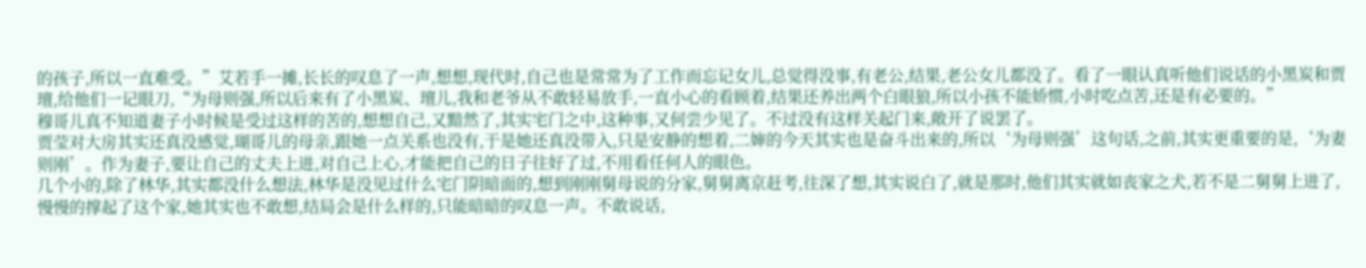的孩子,所以一直难受。”艾若手一摊,长长的叹息了一声,想想,现代时,自己也是常常为了工作而忘记女儿,总觉得没事,有老公,结果,老公女儿都没了。看了一眼认真听他们说话的小黑炭和贾璮,给他们一记眼刀,“为母则强,所以后来有了小黑炭、璮儿,我和老爷从不敢轻易放手,一直小心的看顾着,结果还养出两个白眼狼,所以小孩不能娇惯,小时吃点苦,还是有必要的。”
穆哥儿真不知道妻子小时候是受过这样的苦的,想想自己,又黯然了,其实宅门之中,这种事,又何尝少见了。不过没有这样关起门来,敞开了说罢了。
贾莹对大房其实还真没感觉,瑚哥儿的母亲,跟她一点关系也没有,于是她还真没带入,只是安静的想着,二婶的今天其实也是奋斗出来的,所以‘为母则强’这句话,之前,其实更重要的是,‘为妻则刚’。作为妻子,要让自己的丈夫上进,对自己上心,才能把自己的日子往好了过,不用看任何人的眼色。
几个小的,除了林华,其实都没什么想法,林华是没见过什么宅门阴暗面的,想到刚刚舅母说的分家,舅舅离京赶考,往深了想,其实说白了,就是那时,他们其实就如丧家之犬,若不是二舅舅上进了,慢慢的撑起了这个家,她其实也不敢想,结局会是什么样的,只能暗暗的叹息一声。不敢说话,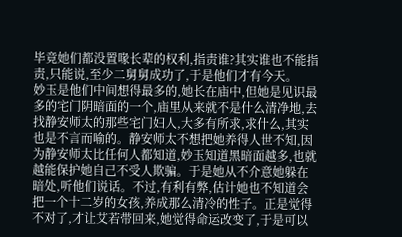毕竟她们都没置喙长辈的权利,指责谁?其实谁也不能指责,只能说,至少二舅舅成功了,于是他们才有今天。
妙玉是他们中间想得最多的,她长在庙中,但她是见识最多的宅门阴暗面的一个,庙里从来就不是什么清净地,去找静安师太的那些宅门妇人,大多有所求,求什么,其实也是不言而喻的。静安师太不想把她养得人世不知,因为静安师太比任何人都知道,妙玉知道黑暗面越多,也就越能保护她自己不受人欺骗。于是她从不介意她躲在暗处,听他们说话。不过,有利有弊,估计她也不知道会把一个十二岁的女孩,养成那么清冷的性子。正是觉得不对了,才让艾若带回来,她觉得命运改变了,于是可以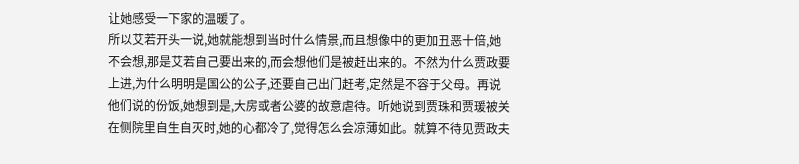让她感受一下家的温暖了。
所以艾若开头一说,她就能想到当时什么情景,而且想像中的更加丑恶十倍,她不会想,那是艾若自己要出来的,而会想他们是被赶出来的。不然为什么贾政要上进,为什么明明是国公的公子,还要自己出门赶考,定然是不容于父母。再说他们说的份饭,她想到是,大房或者公婆的故意虐待。听她说到贾珠和贾瑗被关在侧院里自生自灭时,她的心都冷了,觉得怎么会凉薄如此。就算不待见贾政夫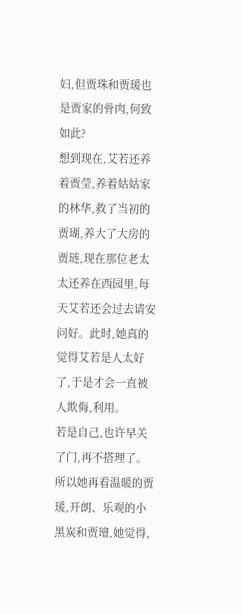妇,但贾珠和贾瑗也是贾家的骨肉,何致如此?
想到现在,艾若还养着贾莹,养着姑姑家的林华,救了当初的贾瑚,养大了大房的贾琏,现在那位老太太还养在西园里,每天艾若还会过去请安问好。此时,她真的觉得艾若是人太好了,于是才会一直被人欺侮,利用。
若是自己,也许早关了门,再不搭理了。所以她再看温暖的贾瑗,开朗、乐观的小黑炭和贾璮,她觉得,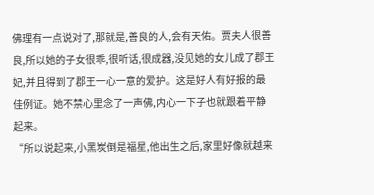佛理有一点说对了,那就是,善良的人,会有天佑。贾夫人很善良,所以她的子女很乖,很听话,很成器,没见她的女儿成了郡王妃,并且得到了郡王一心一意的爱护。这是好人有好报的最佳例证。她不禁心里念了一声佛,内心一下子也就跟着平静起来。
“所以说起来,小黑炭倒是福星,他出生之后,家里好像就越来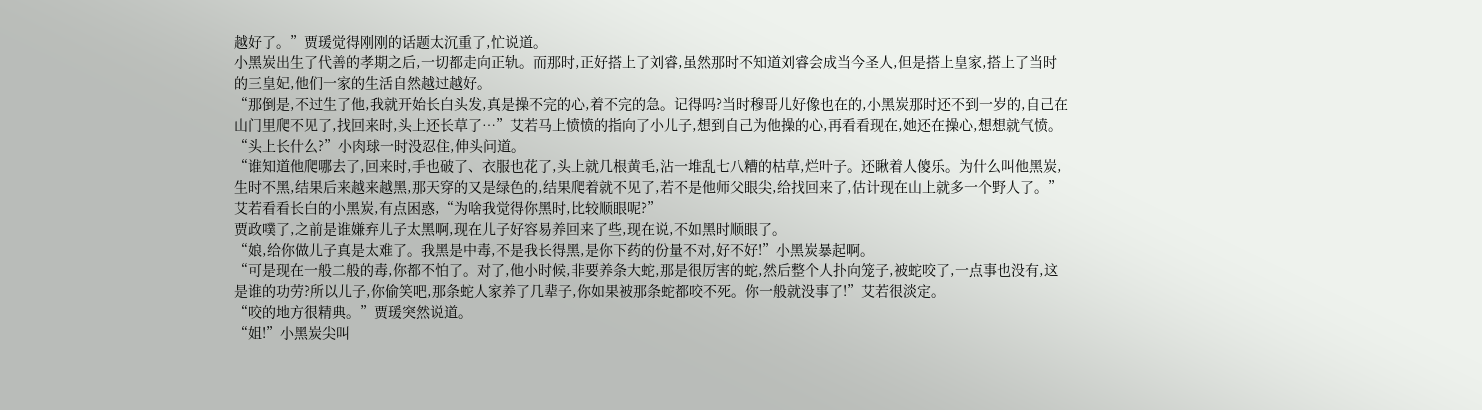越好了。”贾瑗觉得刚刚的话题太沉重了,忙说道。
小黑炭出生了代善的孝期之后,一切都走向正轨。而那时,正好搭上了刘睿,虽然那时不知道刘睿会成当今圣人,但是搭上皇家,搭上了当时的三皇妃,他们一家的生活自然越过越好。
“那倒是,不过生了他,我就开始长白头发,真是操不完的心,着不完的急。记得吗?当时穆哥儿好像也在的,小黑炭那时还不到一岁的,自己在山门里爬不见了,找回来时,头上还长草了…”艾若马上愤愤的指向了小儿子,想到自己为他操的心,再看看现在,她还在操心,想想就气愤。
“头上长什么?”小肉球一时没忍住,伸头问道。
“谁知道他爬哪去了,回来时,手也破了、衣服也花了,头上就几根黄毛,沾一堆乱七八糟的枯草,烂叶子。还瞅着人傻乐。为什么叫他黑炭,生时不黑,结果后来越来越黑,那天穿的又是绿色的,结果爬着就不见了,若不是他师父眼尖,给找回来了,估计现在山上就多一个野人了。”艾若看看长白的小黑炭,有点困惑,“为啥我觉得你黑时,比较顺眼呢?”
贾政噗了,之前是谁嫌弃儿子太黑啊,现在儿子好容易养回来了些,现在说,不如黑时顺眼了。
“娘,给你做儿子真是太难了。我黑是中毒,不是我长得黑,是你下药的份量不对,好不好!”小黑炭暴起啊。
“可是现在一般二般的毒,你都不怕了。对了,他小时候,非要养条大蛇,那是很厉害的蛇,然后整个人扑向笼子,被蛇咬了,一点事也没有,这是谁的功劳?所以儿子,你偷笑吧,那条蛇人家养了几辈子,你如果被那条蛇都咬不死。你一般就没事了!”艾若很淡定。
“咬的地方很精典。”贾瑗突然说道。
“姐!”小黑炭尖叫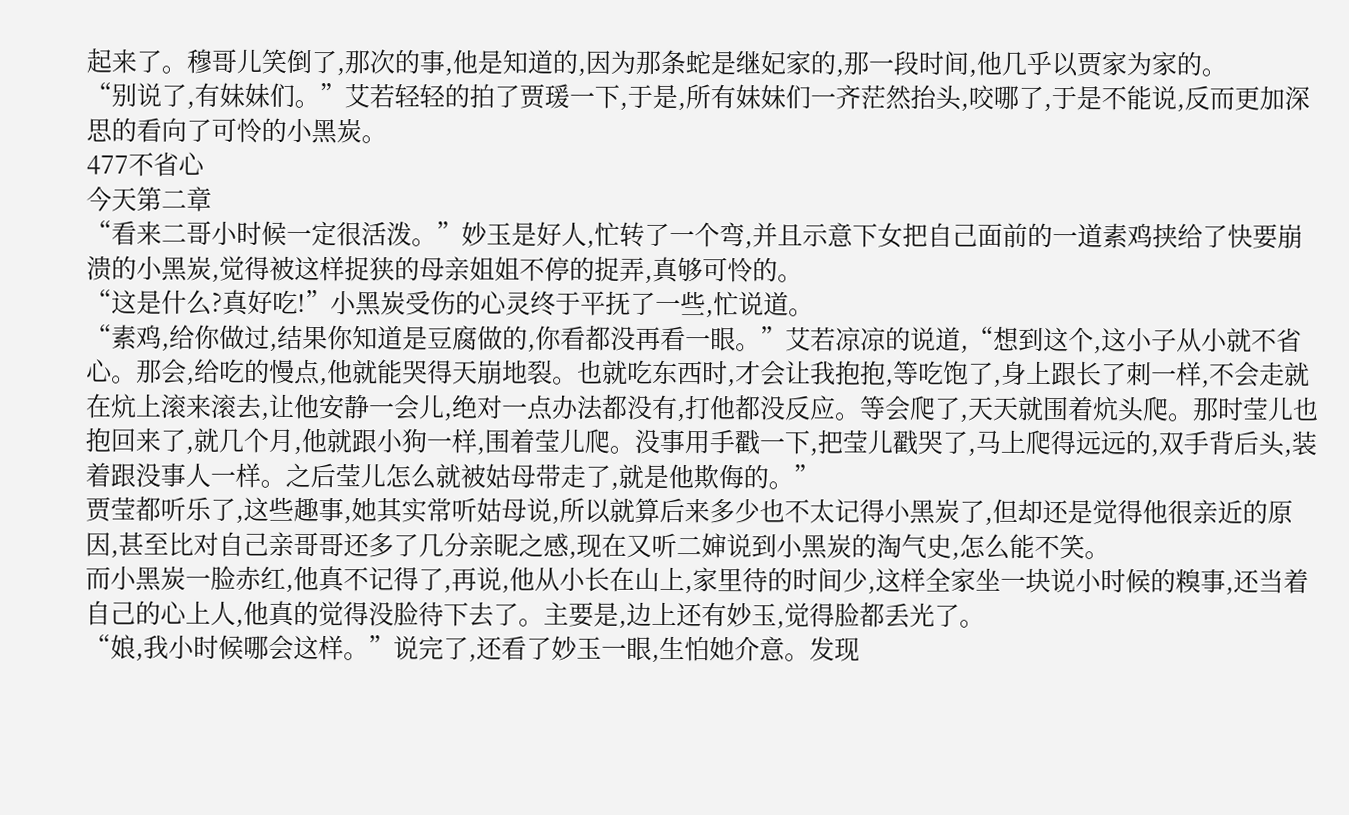起来了。穆哥儿笑倒了,那次的事,他是知道的,因为那条蛇是继妃家的,那一段时间,他几乎以贾家为家的。
“别说了,有妹妹们。”艾若轻轻的拍了贾瑗一下,于是,所有妹妹们一齐茫然抬头,咬哪了,于是不能说,反而更加深思的看向了可怜的小黑炭。
477不省心
今天第二章
“看来二哥小时候一定很活泼。”妙玉是好人,忙转了一个弯,并且示意下女把自己面前的一道素鸡挟给了快要崩溃的小黑炭,觉得被这样捉狭的母亲姐姐不停的捉弄,真够可怜的。
“这是什么?真好吃!”小黑炭受伤的心灵终于平抚了一些,忙说道。
“素鸡,给你做过,结果你知道是豆腐做的,你看都没再看一眼。”艾若凉凉的说道,“想到这个,这小子从小就不省心。那会,给吃的慢点,他就能哭得天崩地裂。也就吃东西时,才会让我抱抱,等吃饱了,身上跟长了刺一样,不会走就在炕上滚来滚去,让他安静一会儿,绝对一点办法都没有,打他都没反应。等会爬了,天天就围着炕头爬。那时莹儿也抱回来了,就几个月,他就跟小狗一样,围着莹儿爬。没事用手戳一下,把莹儿戳哭了,马上爬得远远的,双手背后头,装着跟没事人一样。之后莹儿怎么就被姑母带走了,就是他欺侮的。”
贾莹都听乐了,这些趣事,她其实常听姑母说,所以就算后来多少也不太记得小黑炭了,但却还是觉得他很亲近的原因,甚至比对自己亲哥哥还多了几分亲昵之感,现在又听二婶说到小黑炭的淘气史,怎么能不笑。
而小黑炭一脸赤红,他真不记得了,再说,他从小长在山上,家里待的时间少,这样全家坐一块说小时候的糗事,还当着自己的心上人,他真的觉得没脸待下去了。主要是,边上还有妙玉,觉得脸都丢光了。
“娘,我小时候哪会这样。”说完了,还看了妙玉一眼,生怕她介意。发现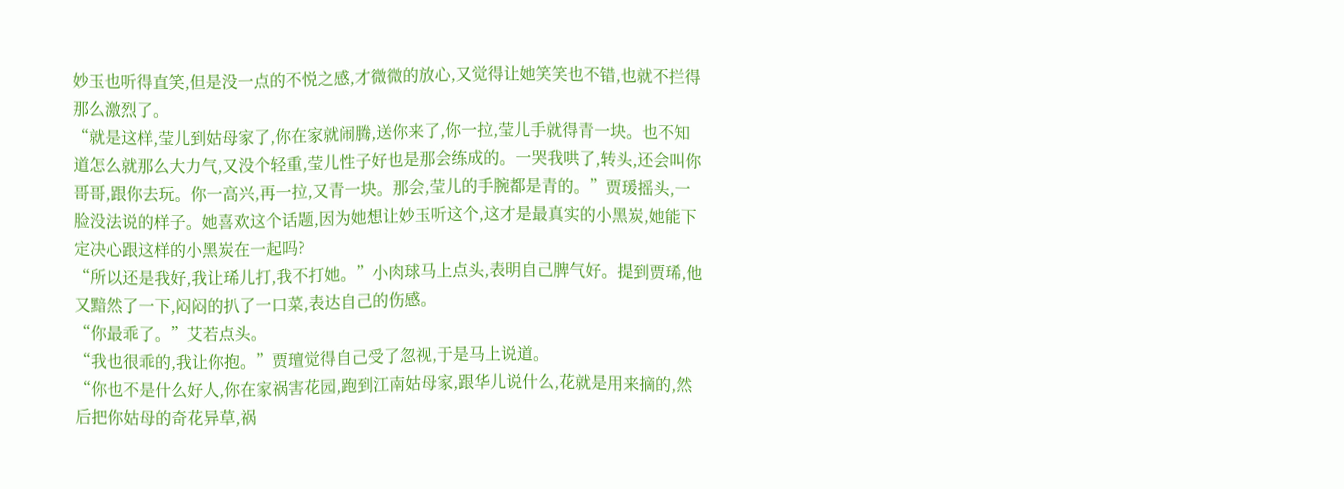妙玉也听得直笑,但是没一点的不悦之感,才微微的放心,又觉得让她笑笑也不错,也就不拦得那么激烈了。
“就是这样,莹儿到姑母家了,你在家就闹腾,送你来了,你一拉,莹儿手就得青一块。也不知道怎么就那么大力气,又没个轻重,莹儿性子好也是那会练成的。一哭我哄了,转头,还会叫你哥哥,跟你去玩。你一高兴,再一拉,又青一块。那会,莹儿的手腕都是青的。”贾瑗摇头,一脸没法说的样子。她喜欢这个话题,因为她想让妙玉听这个,这才是最真实的小黑炭,她能下定决心跟这样的小黑炭在一起吗?
“所以还是我好,我让琋儿打,我不打她。”小肉球马上点头,表明自己脾气好。提到贾琋,他又黯然了一下,闷闷的扒了一口菜,表达自己的伤感。
“你最乖了。”艾若点头。
“我也很乖的,我让你抱。”贾璮觉得自己受了忽视,于是马上说道。
“你也不是什么好人,你在家祸害花园,跑到江南姑母家,跟华儿说什么,花就是用来摘的,然后把你姑母的奇花异草,祸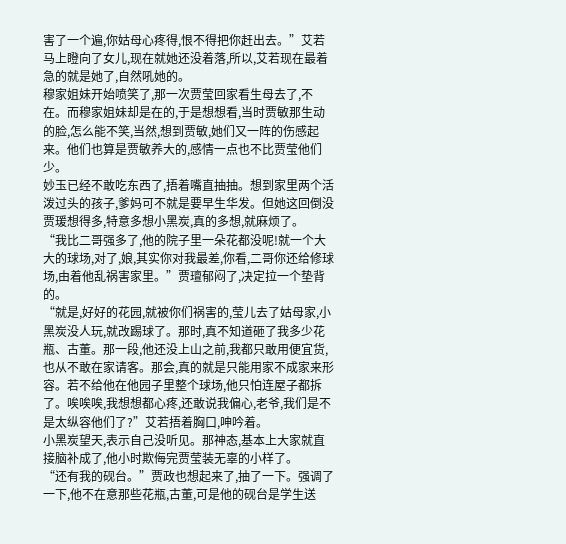害了一个遍,你姑母心疼得,恨不得把你赶出去。”艾若马上瞪向了女儿,现在就她还没着落,所以,艾若现在最着急的就是她了,自然吼她的。
穆家姐妹开始喷笑了,那一次贾莹回家看生母去了,不在。而穆家姐妹却是在的,于是想想看,当时贾敏那生动的脸,怎么能不笑,当然,想到贾敏,她们又一阵的伤感起来。他们也算是贾敏养大的,感情一点也不比贾莹他们少。
妙玉已经不敢吃东西了,捂着嘴直抽抽。想到家里两个活泼过头的孩子,爹妈可不就是要早生华发。但她这回倒没贾瑗想得多,特意多想小黑炭,真的多想,就麻烦了。
“我比二哥强多了,他的院子里一朵花都没呢!就一个大大的球场,对了,娘,其实你对我最差,你看,二哥你还给修球场,由着他乱祸害家里。”贾璮郁闷了,决定拉一个垫背的。
“就是,好好的花园,就被你们祸害的,莹儿去了姑母家,小黑炭没人玩,就改踢球了。那时,真不知道砸了我多少花瓶、古董。那一段,他还没上山之前,我都只敢用便宜货,也从不敢在家请客。那会,真的就是只能用家不成家来形容。若不给他在他园子里整个球场,他只怕连屋子都拆了。唉唉唉,我想想都心疼,还敢说我偏心,老爷,我们是不是太纵容他们了?”艾若捂着胸口,呻吟着。
小黑炭望天,表示自己没听见。那神态,基本上大家就直接脑补成了,他小时欺侮完贾莹装无辜的小样了。
“还有我的砚台。”贾政也想起来了,抽了一下。强调了一下,他不在意那些花瓶,古董,可是他的砚台是学生送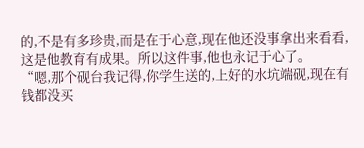的,不是有多珍贵,而是在于心意,现在他还没事拿出来看看,这是他教育有成果。所以这件事,他也永记于心了。
“嗯,那个砚台我记得,你学生送的,上好的水坑端砚,现在有钱都没买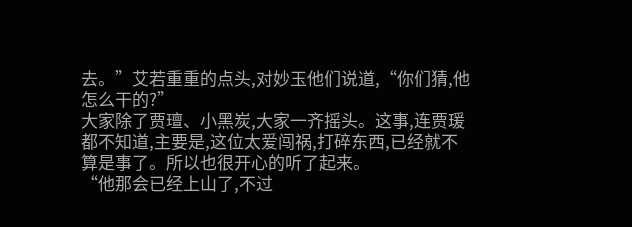去。”艾若重重的点头,对妙玉他们说道,“你们猜,他怎么干的?”
大家除了贾璮、小黑炭,大家一齐摇头。这事,连贾瑗都不知道,主要是,这位太爱闯祸,打碎东西,已经就不算是事了。所以也很开心的听了起来。
“他那会已经上山了,不过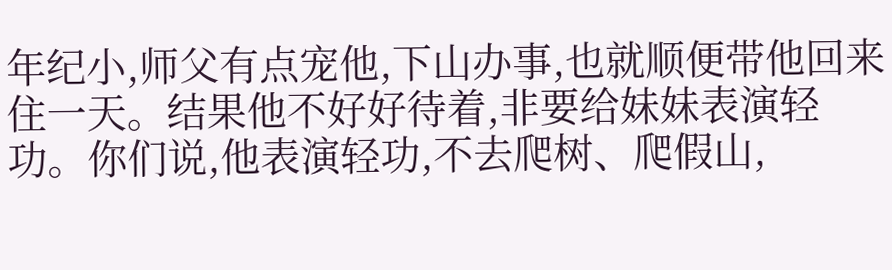年纪小,师父有点宠他,下山办事,也就顺便带他回来住一天。结果他不好好待着,非要给妹妹表演轻功。你们说,他表演轻功,不去爬树、爬假山,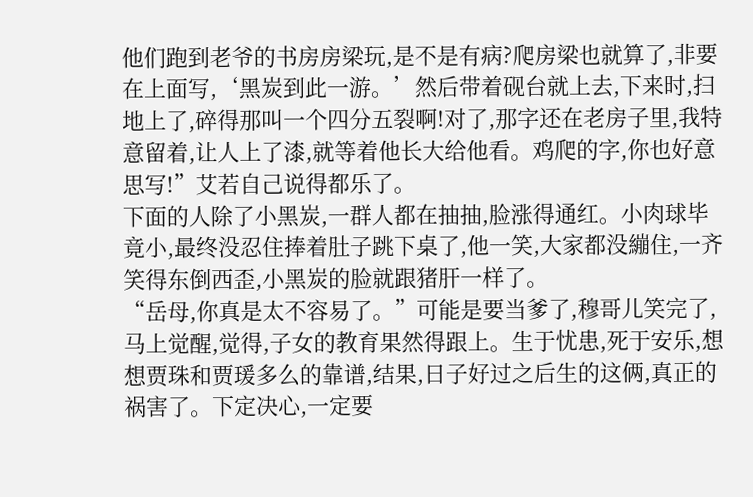他们跑到老爷的书房房梁玩,是不是有病?爬房梁也就算了,非要在上面写,‘黑炭到此一游。’然后带着砚台就上去,下来时,扫地上了,碎得那叫一个四分五裂啊!对了,那字还在老房子里,我特意留着,让人上了漆,就等着他长大给他看。鸡爬的字,你也好意思写!”艾若自己说得都乐了。
下面的人除了小黑炭,一群人都在抽抽,脸涨得通红。小肉球毕竟小,最终没忍住捧着肚子跳下桌了,他一笑,大家都没繃住,一齐笑得东倒西歪,小黑炭的脸就跟猪肝一样了。
“岳母,你真是太不容易了。”可能是要当爹了,穆哥儿笑完了,马上觉醒,觉得,子女的教育果然得跟上。生于忧患,死于安乐,想想贾珠和贾瑗多么的靠谱,结果,日子好过之后生的这俩,真正的祸害了。下定决心,一定要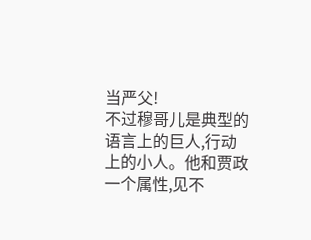当严父!
不过穆哥儿是典型的语言上的巨人,行动上的小人。他和贾政一个属性,见不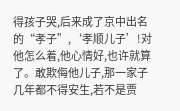得孩子哭,后来成了京中出名的“孝子”,‘孝顺儿子’!对他怎么着,他心情好,也许就算了。敢欺侮他儿子,那一家子几年都不得安生,若不是贾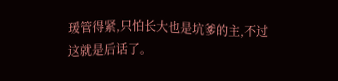瑗管得紧,只怕长大也是坑爹的主,不过这就是后话了。